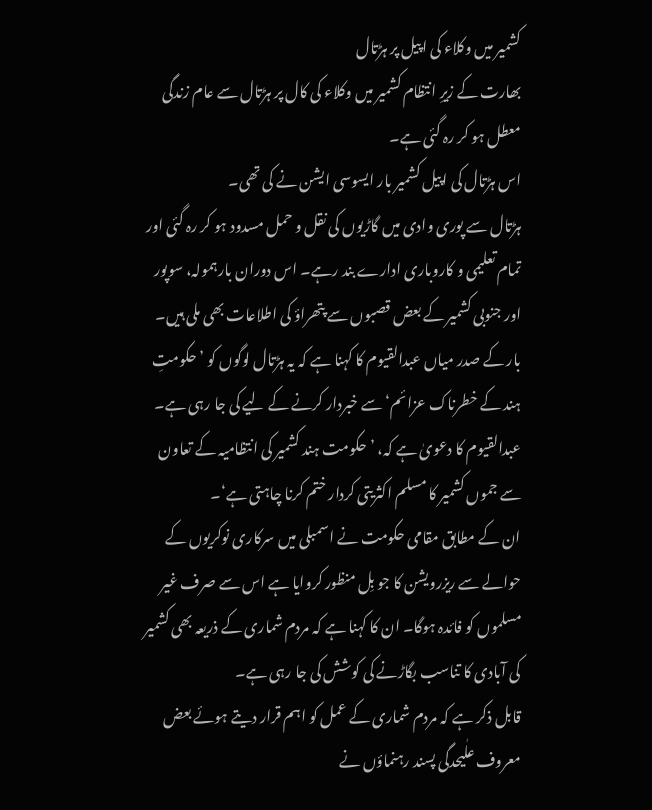کشمیر میں وکلاء کی اپیل پر ہڑتال
بھارت کے زیرِ انتظام کشمیر میں وکلاء کی کال پر ہڑتال سے عام زندگی معطل ہو کر رہ گئی ہے۔
اس ہڑتال کی اپیل کشمیر بار ایسوسی ایشن نے کی تھی۔
ہڑتال سے پوری وادی میں گاڑیوں کی نقل و حمل مسدود ہو کر رہ گئی اور تمام تعلیمی و کاروباری ادارے بند رہے۔ اس دوران بارہمولہ، سوپور اور جنوبی کشمیر کے بعض قصبوں سے پتھراؤ کی اطلاعات بھی ملی ہیں۔
بار کے صدر میاں عبدالقیوم کا کہنا ہے کہ یہ ہڑتال لوگوں کو ’حکومتِ ہند کے خطرناک عزائم‘ سے خبردار کرنے کے لیے کی جا رہی ہے۔ عبدالقیوم کا دعویٰ ہے کہ، ’حکومت ہند کشمیر کی انتظامیہ کے تعاون سے جموں کشمیر کا مسلم اکثریتی کردار ختم کرنا چاہتی ہے‘۔
ان کے مطابق مقامی حکومت نے اسمبلی میں سرکاری نوکریوں کے حوالے سے ریزرویشن کا جو بِل منظور کروایا ہے اس سے صرف غیر مسلموں کو فائدہ ہوگا۔ ان کا کہنا ہے کہ مردم شماری کے ذریعہ بھی کشمیر کی آبادی کا تناسب بگاڑنے کی کوشش کی جا رہی ہے۔
قابل ذکر ہے کہ مردم شماری کے عمل کو اہم قرار دیتے ہوئے بعض معروف علٰیحدگی پسند رہنماؤں نے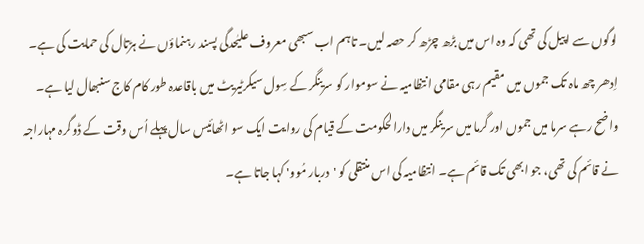لوگوں سے اپیل کی تھی کہ وہ اس میں بڑھ چڑھ کر حصہ لیں۔ تاہم اب سبھی معروف علیٰحدگی پسند رہنماؤں نے ہڑتال کی حمایت کی ہے۔
اِدھر چھ ماہ تک جموں میں مقیم رہی مقامی انتظامیہ نے سوموار کو سرینگر کے سِول سیکرٹیریٹ میں باقاعدہ طور کام کاج سنبھال لیا ہے۔ واضح رہے سرما میں جموں اور گرما میں سرینگر میں دارالحکومت کے قیام کی روایت ایک سو اٹھائیس سال پہلے اُس وقت کے ڈوگرہ مہاراجہ نے قائم کی تھی، جو ابھی تک قائم ہے۔ انتظامیہ کی اس منتقلی کو 'دربار مُوو' کہا جاتا ہے۔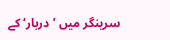سرینگر میں ’دربار‘ کے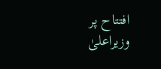افتتاح پر وزیراعلیٰ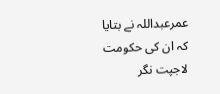عمرعبداللہ نے بتایا کہ ان کی حکومت لاجپت نگر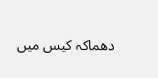دھماکہ کیس میں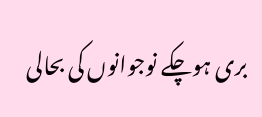بری ہوچکے نوجوانوں کی بحالی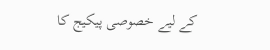کے لیے خصوصی پیکیج کا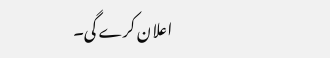اعلان کرے گی۔